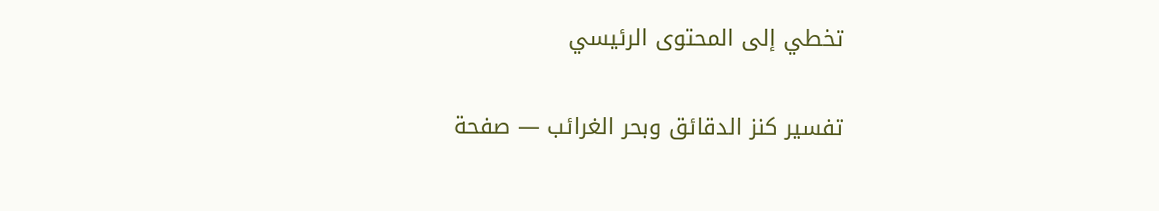تخطي إلى المحتوى الرئيسي

تفسير كنز الدقائق وبحر الغرائب — صفحة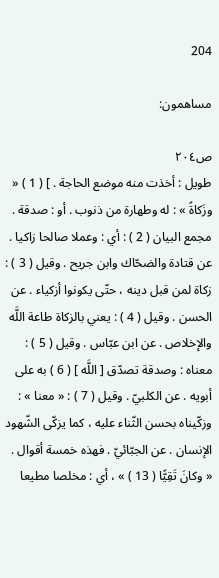204

مساهمون:

ص٢٠٤
طويل : أخذت منه موضع الحاجة . ] ( 1 ) « وزَكاةً » : له وطهارة من ذنوب . أو : صدقة . مجمع البيان ( 2 ) : أي : وعملا صالحا زاكيا . عن قتادة والضحّاك وابن جريح . وقيل ( 3 ) : زكاة لمن قبل دينه ، حتّى يكونوا أزكياء . عن الحسن . وقيل ( 4 ) : يعني بالزكاة طاعة اللَّه والإخلاص . عن ابن عبّاس . وقيل ( 5 ) : معناه : وصدقة تصدّق [ اللَّه ] ( 6 ) به على أبويه . عن الكلبيّ . وقيل ( 7 ) : « معنا » : وزكّيناه بحسن الثّناء عليه ، كما يزكّى الشّهود الإنسان . عن الجبّائيّ . فهذه خمسة أقوال . « وكانَ تَقِيًّا ( 13 ) » ، أي : مخلصا مطيعا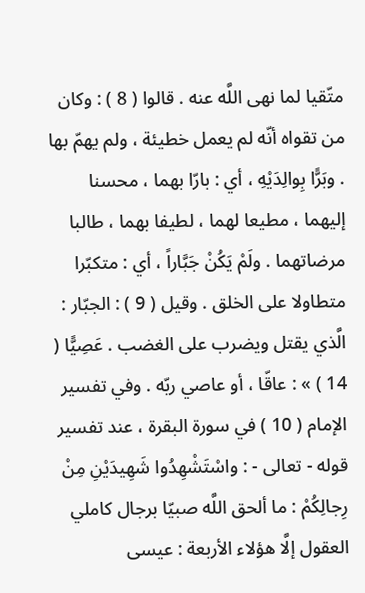متّقيا لما نهى اللَّه عنه . قالوا ( 8 ) : وكان من تقواه أنّه لم يعمل خطيئة ، ولم يهمّ بها . وبَرًّا بِوالِدَيْهِ ، أي : بارّا بهما ، محسنا إليهما ، مطيعا لهما ، لطيفا بهما ، طالبا مرضاتهما . ولَمْ يَكُنْ جَبَّاراً ، أي : متكبّرا متطاولا على الخلق . وقيل ( 9 ) : الجبّار : الَّذي يقتل ويضرب على الغضب . عَصِيًّا ( 14 ) » : عاقّا ، أو عاصي ربّه . وفي تفسير الإمام ( 10 ) في سورة البقرة ، عند تفسير قوله - تعالى - : واسْتَشْهِدُوا شَهِيدَيْنِ مِنْ رِجالِكُمْ : ما ألحق اللَّه صبيّا برجال كاملي العقول إلَّا هؤلاء الأربعة : عيسى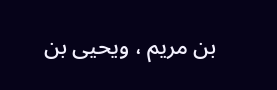بن مريم ، ويحيى بن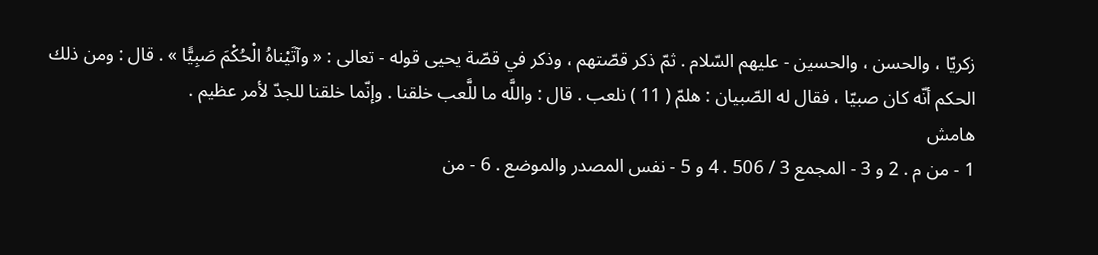زكريّا ، والحسن ، والحسين - عليهم السّلام . ثمّ ذكر قصّتهم ، وذكر في قصّة يحيى قوله - تعالى : « وآتَيْناهُ الْحُكْمَ صَبِيًّا » . قال : ومن ذلك الحكم أنّه كان صبيّا ، فقال له الصّبيان : هلمّ ( 11 ) نلعب . قال : واللَّه ما للَّعب خلقنا . وإنّما خلقنا للجدّ لأمر عظيم .
هامش
1 - من م . 2 و 3 - المجمع 3 / 506 . 4 و 5 - نفس المصدر والموضع . 6 - من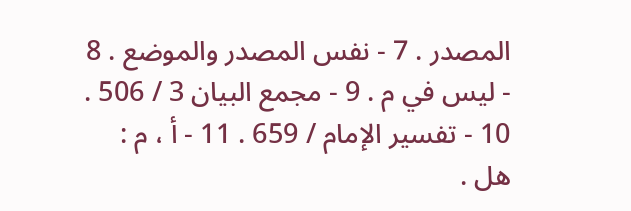المصدر . 7 - نفس المصدر والموضع . 8 - ليس في م . 9 - مجمع البيان 3 / 506 . 10 - تفسير الإمام / 659 . 11 - أ ، م : هل .